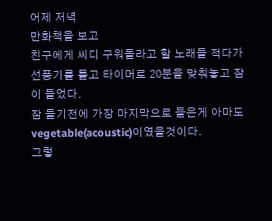어제 저녁
만화책을 보고
친구에게 씨디 구워돌라고 할 노래들 적다가
선풍기를 틀고 타이머로 20분을 맞춰놓고 잠이 들었다.
잠 들기전에 가장 마지막으로 들은게 아마도
vegetable(acoustic)이였을것이다.
그렇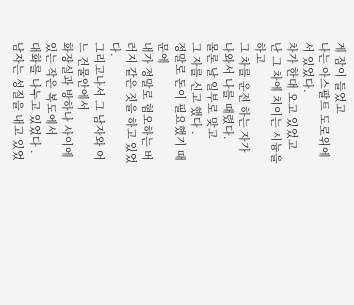게 잠이 들었고
나는 아스팔트 도로위에 서 있었다.
차가 한대 오고 있었고
난 그 차에 치이는 시늉을 하고
그 차를 운전 하는 자가 나와서 나를 때렸다.
몰론 날 일부로 맞고
그 자를 신고 했다 .
정말로 돈이 필요했기 때문에
내가 정말로 혐오하는 버러지 같은 짓을 하고 있었다.
그리고나서 그 남자와 어느 건물안에서
화장실과 방하나 사이에 있는 작은 복도에서
대화를 나누고 있었다 .
남자는 성질을 내고 있었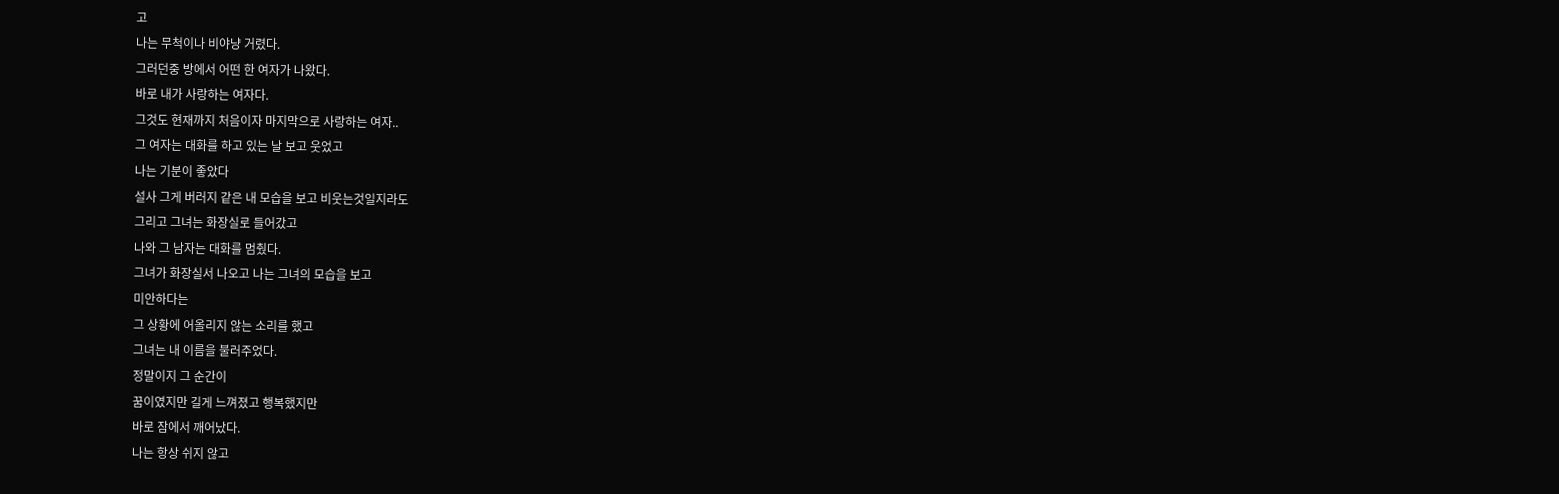고
나는 무척이나 비야냥 거렸다.
그러던중 방에서 어떤 한 여자가 나왔다.
바로 내가 사랑하는 여자다.
그것도 현재까지 처음이자 마지막으로 사랑하는 여자..
그 여자는 대화를 하고 있는 날 보고 웃었고
나는 기분이 좋았다
설사 그게 버러지 같은 내 모습을 보고 비웃는것일지라도
그리고 그녀는 화장실로 들어갔고
나와 그 남자는 대화를 멈췄다.
그녀가 화장실서 나오고 나는 그녀의 모습을 보고
미안하다는
그 상황에 어올리지 않는 소리를 했고
그녀는 내 이름을 불러주었다.
정말이지 그 순간이
꿈이였지만 길게 느껴졌고 행복했지만
바로 잠에서 깨어났다.
나는 항상 쉬지 않고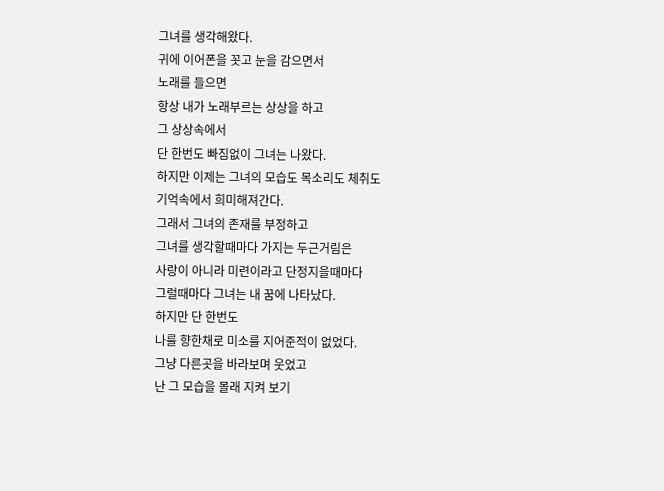그녀를 생각해왔다.
귀에 이어폰을 꼿고 눈을 감으면서
노래를 들으면
항상 내가 노래부르는 상상을 하고
그 상상속에서
단 한번도 빠짐없이 그녀는 나왔다.
하지만 이제는 그녀의 모습도 목소리도 체취도
기억속에서 희미해져간다.
그래서 그녀의 존재를 부정하고
그녀를 생각할때마다 가지는 두근거림은
사랑이 아니라 미련이라고 단정지을때마다
그럴때마다 그녀는 내 꿈에 나타났다.
하지만 단 한번도
나를 향한채로 미소를 지어준적이 없었다.
그냥 다른곳을 바라보며 웃었고
난 그 모습을 몰래 지켜 보기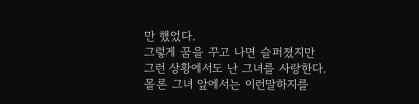만 했었다.
그렇게 꿈을 꾸고 나면 슬퍼졌지만
그런 상황에서도 난 그녀를 사랑한다.
몰론 그녀 앞에서는 이런말하지를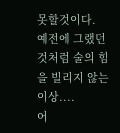못할것이다.
예전에 그랬던것처럼 술의 힘을 빌리지 않는 이상....
어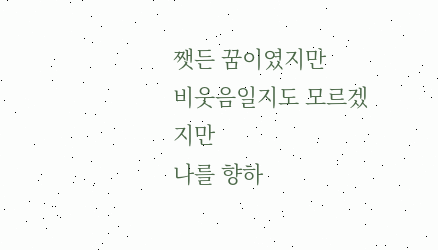쨋든 꿈이였지만
비웃음일지도 모르겠지만
나를 향하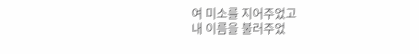여 미소를 지어주었고
내 이름을 불러주었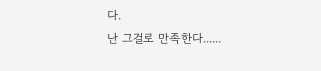다.
난 그걸로 만족한다......